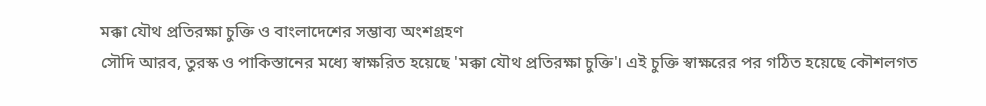মক্কা যৌথ প্রতিরক্ষা চুক্তি ও বাংলাদেশের সম্ভাব্য অংশগ্রহণ
সৌদি আরব, তুরস্ক ও পাকিস্তানের মধ্যে স্বাক্ষরিত হয়েছে 'মক্কা যৌথ প্রতিরক্ষা চুক্তি'। এই চুক্তি স্বাক্ষরের পর গঠিত হয়েছে কৌশলগত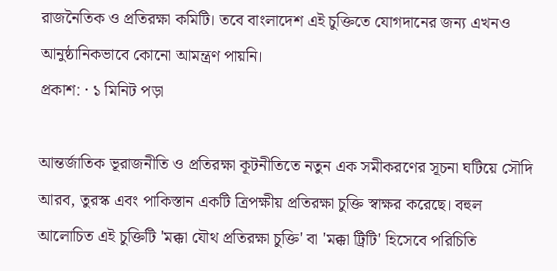রাজনৈতিক ও প্রতিরক্ষা কমিটি। তবে বাংলাদেশ এই চুক্তিতে যোগদানের জন্য এখনও আনুষ্ঠানিকভাবে কোনো আমন্ত্রণ পায়নি।
প্রকাশ: · ১ মিনিট পড়া

আন্তর্জাতিক ভূরাজনীতি ও প্রতিরক্ষা কূটনীতিতে নতুন এক সমীকরণের সূচনা ঘটিয়ে সৌদি আরব, তুরস্ক এবং পাকিস্তান একটি ত্রিপক্ষীয় প্রতিরক্ষা চুক্তি স্বাক্ষর করেছে। বহুল আলোচিত এই চুক্তিটি 'মক্কা যৌথ প্রতিরক্ষা চুক্তি' বা 'মক্কা ট্রিটি' হিসেবে পরিচিতি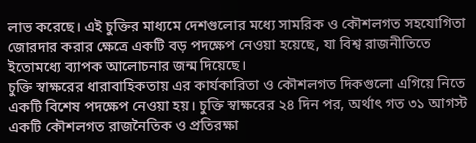লাভ করেছে। এই চুক্তির মাধ্যমে দেশগুলোর মধ্যে সামরিক ও কৌশলগত সহযোগিতা জোরদার করার ক্ষেত্রে একটি বড় পদক্ষেপ নেওয়া হয়েছে, যা বিশ্ব রাজনীতিতে ইতোমধ্যে ব্যাপক আলোচনার জন্ম দিয়েছে।
চুক্তি স্বাক্ষরের ধারাবাহিকতায় এর কার্যকারিতা ও কৌশলগত দিকগুলো এগিয়ে নিতে একটি বিশেষ পদক্ষেপ নেওয়া হয়। চুক্তি স্বাক্ষরের ২৪ দিন পর, অর্থাৎ গত ৩১ আগস্ট একটি কৌশলগত রাজনৈতিক ও প্রতিরক্ষা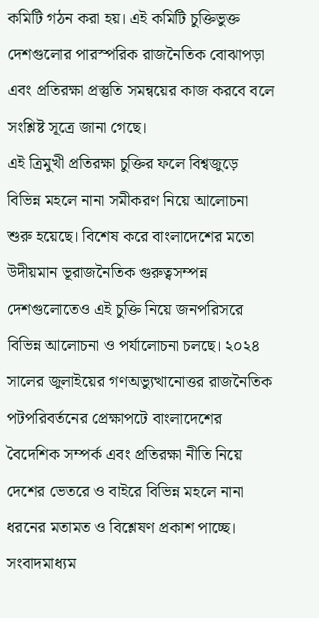কমিটি গঠন করা হয়। এই কমিটি চুক্তিভুক্ত দেশগুলোর পারস্পরিক রাজনৈতিক বোঝাপড়া এবং প্রতিরক্ষা প্রস্তুতি সমন্বয়ের কাজ করবে বলে সংশ্লিষ্ট সূত্রে জানা গেছে।
এই ত্রিমুখী প্রতিরক্ষা চুক্তির ফলে বিশ্বজুড়ে বিভিন্ন মহলে নানা সমীকরণ নিয়ে আলোচনা শুরু হয়েছে। বিশেষ করে বাংলাদেশের মতো উদীয়মান ভূরাজনৈতিক গুরুত্বসম্পন্ন দেশগুলোতেও এই চুক্তি নিয়ে জনপরিসরে বিভিন্ন আলোচনা ও পর্যালোচনা চলছে। ২০২৪ সালের জুলাইয়ের গণঅভ্যুত্থানোত্তর রাজনৈতিক পটপরিবর্তনের প্রেক্ষাপটে বাংলাদেশের বৈদেশিক সম্পর্ক এবং প্রতিরক্ষা নীতি নিয়ে দেশের ভেতরে ও বাইরে বিভিন্ন মহলে নানা ধরনের মতামত ও বিশ্লেষণ প্রকাশ পাচ্ছে।
সংবাদমাধ্যম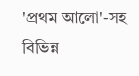'প্রথম আলো'-সহ বিভিন্ন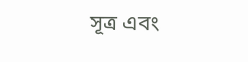সূত্র এবং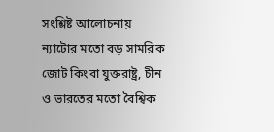সংশ্লিষ্ট আলোচনায় ন্যাটোর মতো বড় সামরিক জোট কিংবা যুক্তরাষ্ট্র, চীন ও ভারতের মতো বৈশ্বিক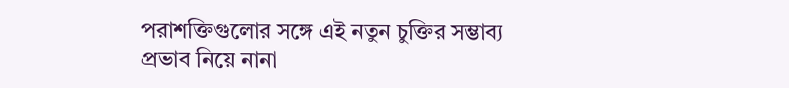পরাশক্তিগুলোর সঙ্গে এই নতুন চুক্তির সম্ভাব্য প্রভাব নিয়ে নানা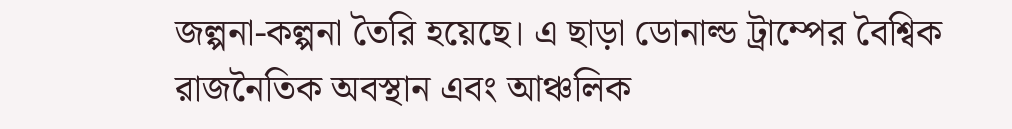জল্পনা-কল্পনা তৈরি হয়েছে। এ ছাড়া ডোনাল্ড ট্রাম্পের বৈশ্বিক রাজনৈতিক অবস্থান এবং আঞ্চলিক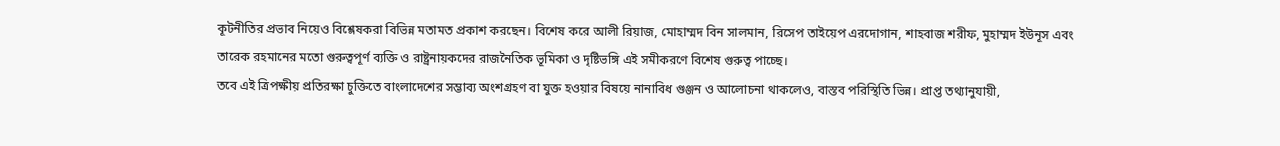কূটনীতির প্রভাব নিয়েও বিশ্লেষকরা বিভিন্ন মতামত প্রকাশ করছেন। বিশেষ করে আলী রিয়াজ, মোহাম্মদ বিন সালমান, রিসেপ তাইয়েপ এরদোগান, শাহবাজ শরীফ, মুহাম্মদ ইউনূস এবং তারেক রহমানের মতো গুরুত্বপূর্ণ ব্যক্তি ও রাষ্ট্রনায়কদের রাজনৈতিক ভূমিকা ও দৃষ্টিভঙ্গি এই সমীকরণে বিশেষ গুরুত্ব পাচ্ছে।
তবে এই ত্রিপক্ষীয় প্রতিরক্ষা চুক্তিতে বাংলাদেশের সম্ভাব্য অংশগ্রহণ বা যুক্ত হওয়ার বিষয়ে নানাবিধ গুঞ্জন ও আলোচনা থাকলেও, বাস্তব পরিস্থিতি ভিন্ন। প্রাপ্ত তথ্যানুযায়ী,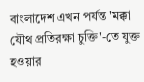বাংলাদেশ এখন পর্যন্ত 'মক্কা যৌথ প্রতিরক্ষা চুক্তি'-তে যুক্ত হওয়ার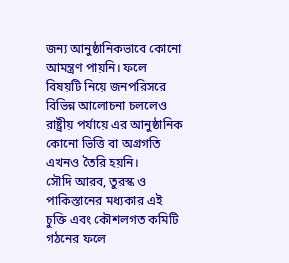জন্য আনুষ্ঠানিকভাবে কোনো আমন্ত্রণ পায়নি। ফলে বিষয়টি নিয়ে জনপরিসরে বিভিন্ন আলোচনা চললেও রাষ্ট্রীয় পর্যায়ে এর আনুষ্ঠানিক কোনো ভিত্তি বা অগ্রগতি এখনও তৈরি হয়নি।
সৌদি আরব, তুরস্ক ও পাকিস্তানের মধ্যকার এই চুক্তি এবং কৌশলগত কমিটি গঠনের ফলে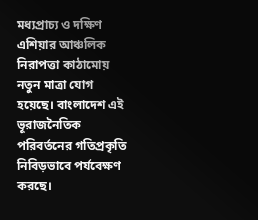মধ্যপ্রাচ্য ও দক্ষিণ এশিয়ার আঞ্চলিক নিরাপত্তা কাঠামোয় নতুন মাত্রা যোগ হয়েছে। বাংলাদেশ এই ভূরাজনৈতিক পরিবর্তনের গতিপ্রকৃতি নিবিড়ভাবে পর্যবেক্ষণ করছে।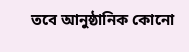তবে আনুষ্ঠানিক কোনো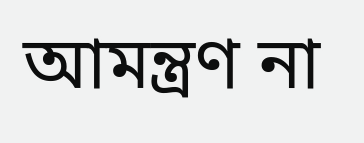আমন্ত্রণ না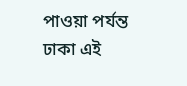পাওয়া পর্যন্ত ঢাকা এই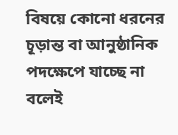বিষয়ে কোনো ধরনের চূড়ান্ত বা আনুষ্ঠানিক পদক্ষেপে যাচ্ছে না বলেই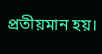প্রতীয়মান হয়।